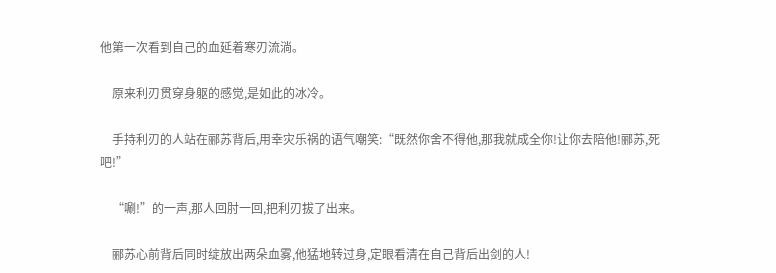他第一次看到自己的血延着寒刃流淌。

    原来利刃贯穿身躯的感觉,是如此的冰冷。

    手持利刃的人站在郦苏背后,用幸灾乐祸的语气嘲笑:“既然你舍不得他,那我就成全你!让你去陪他!郦苏,死吧!”

    “唰!”的一声,那人回肘一回,把利刃拔了出来。

    郦苏心前背后同时绽放出两朵血雾,他猛地转过身,定眼看清在自己背后出剑的人!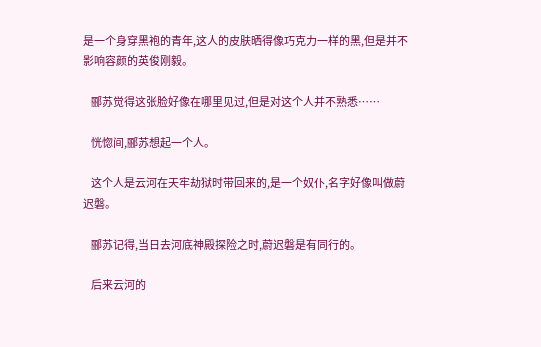是一个身穿黑袍的青年,这人的皮肤晒得像巧克力一样的黑,但是并不影响容颜的英俊刚毅。

    郦苏觉得这张脸好像在哪里见过,但是对这个人并不熟悉……

    恍惚间,郦苏想起一个人。

    这个人是云河在天牢劫狱时带回来的,是一个奴仆,名字好像叫做蔚迟磐。

    郦苏记得,当日去河底神殿探险之时,蔚迟磐是有同行的。

    后来云河的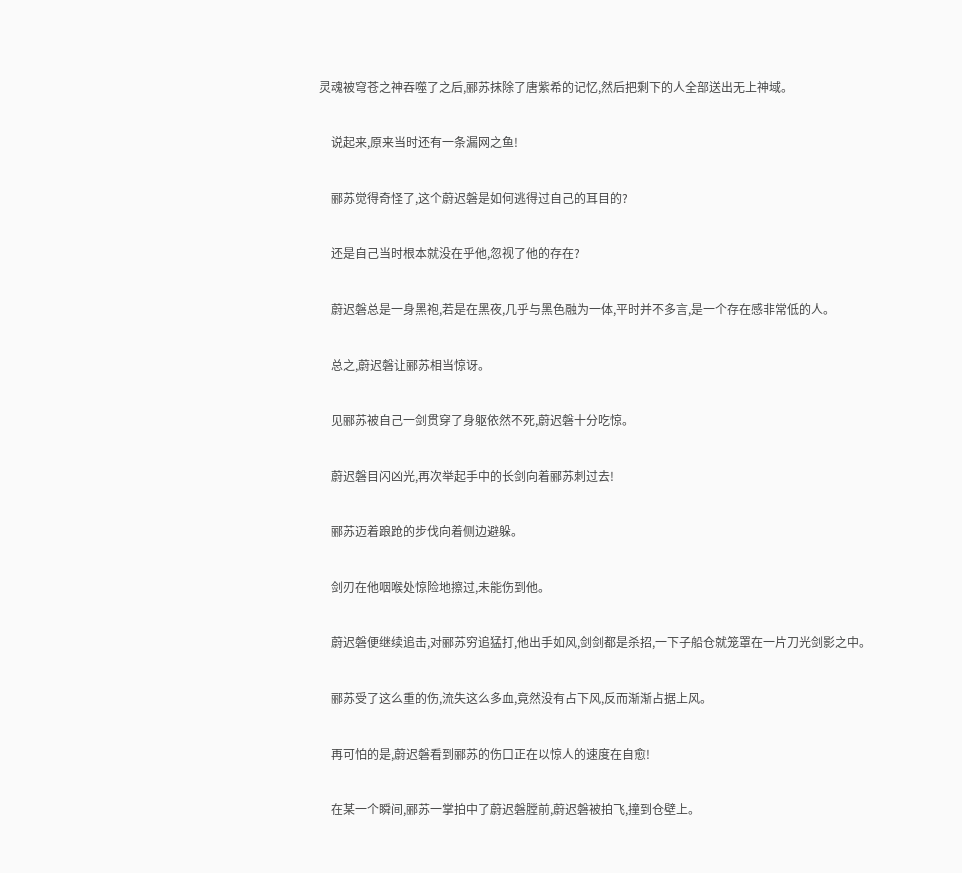灵魂被穹苍之神吞噬了之后,郦苏抹除了唐紫希的记忆,然后把剩下的人全部送出无上神域。

    说起来,原来当时还有一条漏网之鱼!

    郦苏觉得奇怪了,这个蔚迟磐是如何逃得过自己的耳目的?

    还是自己当时根本就没在乎他,忽视了他的存在?

    蔚迟磐总是一身黑袍,若是在黑夜,几乎与黑色融为一体,平时并不多言,是一个存在感非常低的人。

    总之,蔚迟磐让郦苏相当惊讶。

    见郦苏被自己一剑贯穿了身躯依然不死,蔚迟磐十分吃惊。

    蔚迟磐目闪凶光,再次举起手中的长剑向着郦苏刺过去!

    郦苏迈着踉跄的步伐向着侧边避躲。

    剑刃在他咽喉处惊险地擦过,未能伤到他。

    蔚迟磐便继续追击,对郦苏穷追猛打,他出手如风,剑剑都是杀招,一下子船仓就笼罩在一片刀光剑影之中。

    郦苏受了这么重的伤,流失这么多血,竟然没有占下风,反而渐渐占据上风。

    再可怕的是,蔚迟磐看到郦苏的伤口正在以惊人的速度在自愈!

    在某一个瞬间,郦苏一掌拍中了蔚迟磐膛前,蔚迟磐被拍飞,撞到仓壁上。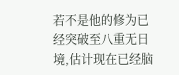若不是他的修为已经突破至八重无日境,估计现在已经脑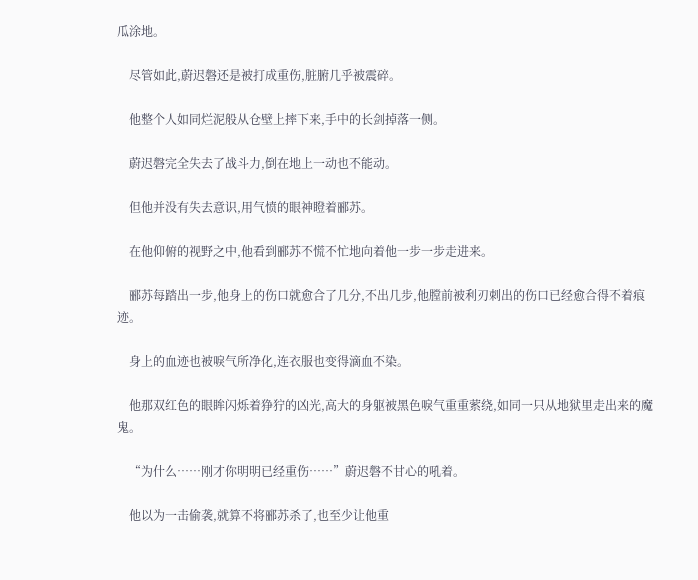瓜涂地。

    尽管如此,蔚迟磐还是被打成重伤,脏腑几乎被震碎。

    他整个人如同烂泥般从仓壁上摔下来,手中的长剑掉落一侧。

    蔚迟磐完全失去了战斗力,倒在地上一动也不能动。

    但他并没有失去意识,用气愤的眼神瞪着郦苏。

    在他仰俯的视野之中,他看到郦苏不慌不忙地向着他一步一步走进来。

    郦苏每踏出一步,他身上的伤口就愈合了几分,不出几步,他膛前被利刃刺出的伤口已经愈合得不着痕迹。

    身上的血迹也被唳气所净化,连衣服也变得滴血不染。

    他那双红色的眼眸闪烁着狰狞的凶光,高大的身躯被黑色唳气重重萦绕,如同一只从地狱里走出来的魔鬼。

    “为什么……刚才你明明已经重伤……”蔚迟磐不甘心的吼着。

    他以为一击偷袭,就算不将郦苏杀了,也至少让他重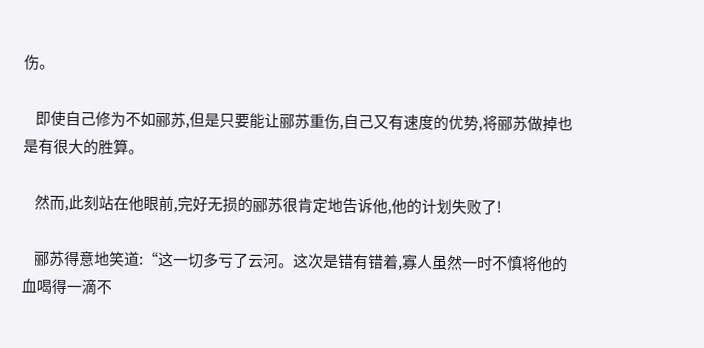伤。

    即使自己修为不如郦苏,但是只要能让郦苏重伤,自己又有速度的优势,将郦苏做掉也是有很大的胜算。

    然而,此刻站在他眼前,完好无损的郦苏很肯定地告诉他,他的计划失败了!

    郦苏得意地笑道:“这一切多亏了云河。这次是错有错着,寡人虽然一时不慎将他的血喝得一滴不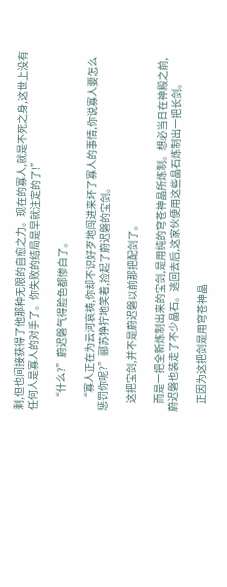剩,但也间接获得了他那种无限的自愈之力。现在的寡人,就是不死之身,这世上没有任何人是寡人的对手了。你失败的结局是早就注定的了!”

    “什么?”蔚迟磐气得脸色都惨白了。

    “寡人正在为云河哀祷,你却不识好歹地闯进来坏了寡人的事情,你说寡人要怎么惩罚你呢?”郦苏狰狞地笑着,捡起了蔚迟磐的宝剑。

    这把宝剑,并不是蔚迟磐以前那把配剑了。

    而是一把全新炼制出来的宝剑,是用纯的穹苍神晶所炼制。想必当日在神殿之前,蔚迟磐也装走了不少晶石。逃回去后,这家伙便用这些晶石炼制出一把长剑。

    正因为这把剑是用穹苍神晶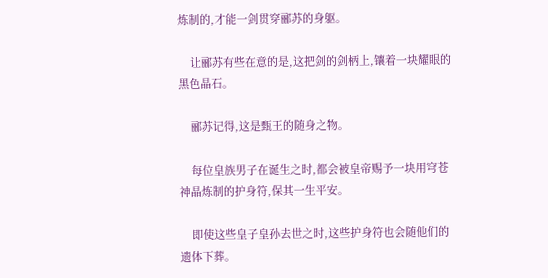炼制的,才能一剑贯穿郦苏的身躯。

    让郦苏有些在意的是,这把剑的剑柄上,镶着一块耀眼的黑色晶石。

    郦苏记得,这是甄王的随身之物。

    每位皇族男子在诞生之时,都会被皇帝赐予一块用穹苍神晶炼制的护身符,保其一生平安。

    即使这些皇子皇孙去世之时,这些护身符也会随他们的遗体下葬。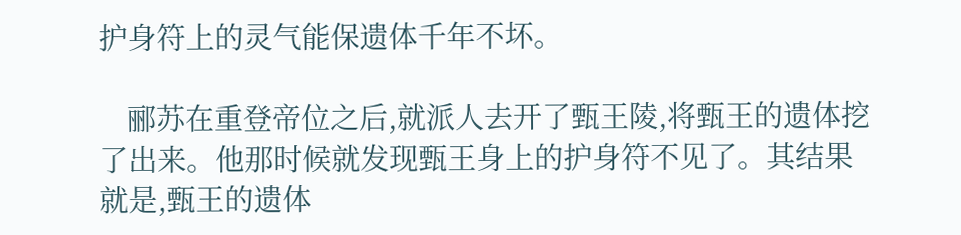护身符上的灵气能保遗体千年不坏。

    郦苏在重登帝位之后,就派人去开了甄王陵,将甄王的遗体挖了出来。他那时候就发现甄王身上的护身符不见了。其结果就是,甄王的遗体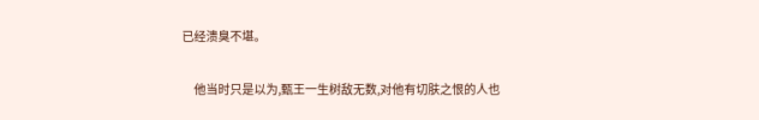已经溃臭不堪。

    他当时只是以为,甄王一生树敌无数,对他有切肤之恨的人也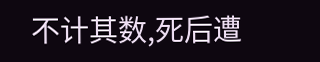不计其数,死后遭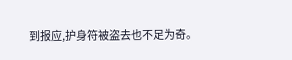到报应,护身符被盗去也不足为奇。